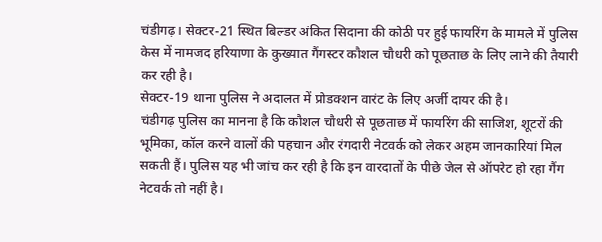चंडीगढ़। सेक्टर-21 स्थित बिल्डर अंकित सिदाना की कोठी पर हुई फायरिंग के मामले में पुलिस केस में नामजद हरियाणा के कुख्यात गैंगस्टर कौशल चौधरी को पूछताछ के लिए लाने की तैयारी कर रही है।
सेक्टर-19 थाना पुलिस ने अदालत में प्रोडक्शन वारंट के लिए अर्जी दायर की है।
चंडीगढ़ पुलिस का मानना है कि कौशल चौधरी से पूछताछ में फायरिंग की साजिश, शूटरों की भूमिका, कॉल करने वालों की पहचान और रंगदारी नेटवर्क को लेकर अहम जानकारियां मिल सकती हैं। पुलिस यह भी जांच कर रही है कि इन वारदातों के पीछे जेल से ऑपरेट हो रहा गैंग नेटवर्क तो नहीं है।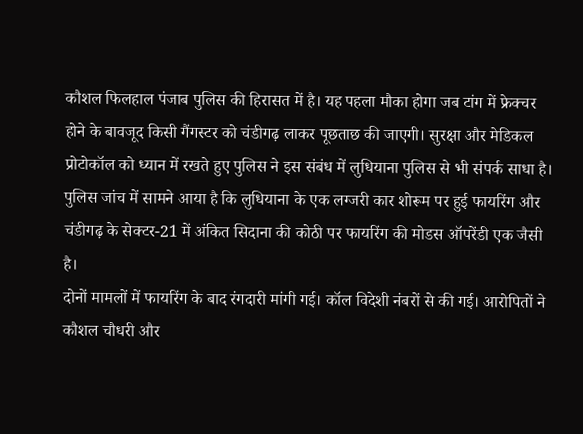कौशल फिलहाल पंजाब पुलिस की हिरासत में है। यह पहला मौका होगा जब टांग में फ्रेक्चर होने के बावजूद किसी गैंगस्टर को चंडीगढ़ लाकर पूछताछ की जाएगी। सुरक्षा और मेडिकल प्रोटोकॉल को ध्यान में रखते हुए पुलिस ने इस संबंध में लुधियाना पुलिस से भी संपर्क साधा है।
पुलिस जांच में सामने आया है कि लुधियाना के एक लग्जरी कार शोरूम पर हुई फायरिंग और चंडीगढ़ के सेक्टर-21 में अंकित सिदाना की कोठी पर फायरिंग की मोडस ऑपरेंडी एक जैसी है।
दोनों मामलों में फायरिंग के बाद रंगदारी मांगी गई। कॉल विदेशी नंबरों से की गई। आरोपितों ने कौशल चौधरी और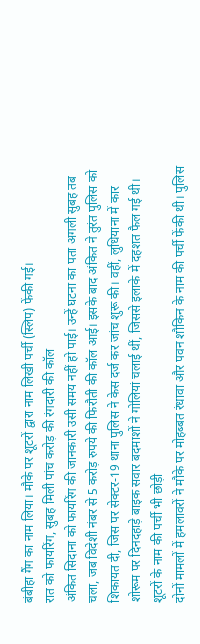बंबीहा गैंग का नाम लिया। मौके पर शूटरों द्वारा नाम लिखी पर्ची (स्लिप) फेंकी गई।
रात को फायरिंग, सुबह मिली पांच करोड़ की रंगदारी की कॉल
अंकित सिदाना को फायरिंग की जानकारी उसी समय नहीं हो पाई। उन्हें घटना का पता अगली सुबह तब चला, जब विदेशी नंबर से 5 करोड़ रुपये की फिरौती की कॉल आई। इसके बाद अंकित ने तुरंत पुलिस को शिकायत दी, जिस पर सेक्टर-19 थाना पुलिस ने केस दर्ज कर जांच शुरू की। वहीं, लुधियाना में कार शोरूम पर दिनदहाड़े बाइक सवार बदमाशों ने गोलियां चलाई थीं, जिससे इलाके में दहशत फैल गई थी।
शूटरों के नाम की पर्ची भी छोड़ी
दोनों मामलों में हमलावरों ने मौके पर मोहब्बत रंधावा और पवन शौकिन के नाम की पर्ची फेंकी थी। पुलिस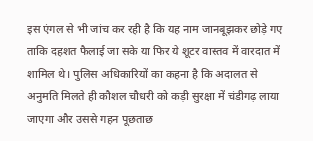इस एंगल से भी जांच कर रही है कि यह नाम जानबूझकर छोड़े गए ताकि दहशत फैलाई जा सके या फिर ये शूटर वास्तव में वारदात में शामिल थे। पुलिस अधिकारियों का कहना है कि अदालत से अनुमति मिलते ही कौशल चौधरी को कड़ी सुरक्षा में चंडीगढ़ लाया जाएगा और उससे गहन पूछताछ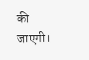की जाएगी।